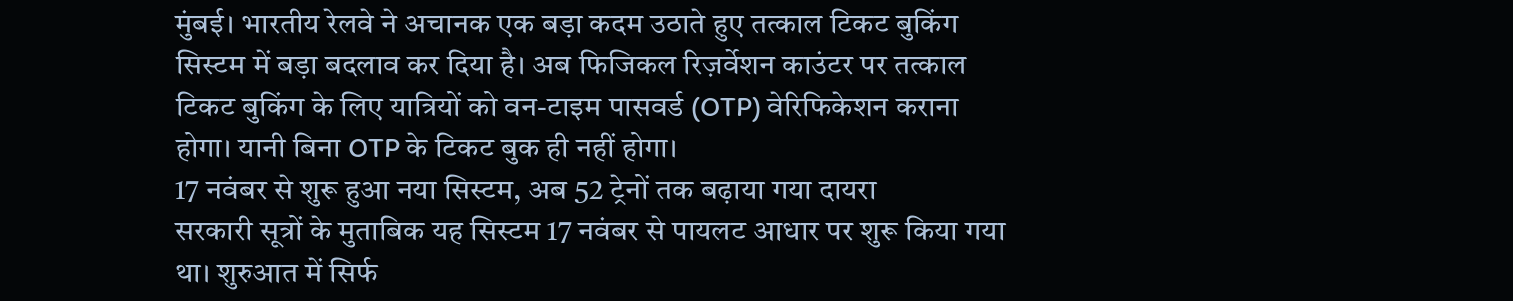मुंबई। भारतीय रेलवे ने अचानक एक बड़ा कदम उठाते हुए तत्काल टिकट बुकिंग सिस्टम में बड़ा बदलाव कर दिया है। अब फिजिकल रिज़र्वेशन काउंटर पर तत्काल टिकट बुकिंग के लिए यात्रियों को वन-टाइम पासवर्ड (OTP) वेरिफिकेशन कराना होगा। यानी बिना OTP के टिकट बुक ही नहीं होगा।
17 नवंबर से शुरू हुआ नया सिस्टम, अब 52 ट्रेनों तक बढ़ाया गया दायरा
सरकारी सूत्रों के मुताबिक यह सिस्टम 17 नवंबर से पायलट आधार पर शुरू किया गया था। शुरुआत में सिर्फ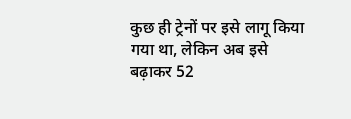कुछ ही ट्रेनों पर इसे लागू किया गया था, लेकिन अब इसे बढ़ाकर 52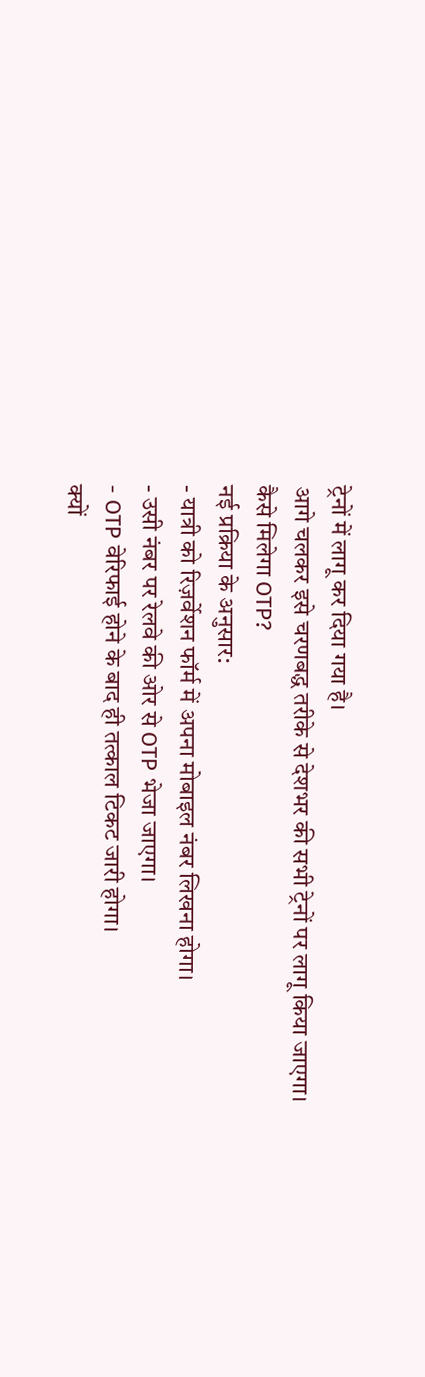ट्रेनों में लागू कर दिया गया है।
आगे चलकर इसे चरणबद्ध तरीके से देशभर की सभी ट्रेनों पर लागू किया जाएगा।
कैसे मिलेगा OTP?
नई प्रक्रिया के अनुसार:
- यात्री को रिज़र्वेशन फॉर्म में अपना मोबाइल नंबर लिखना होगा।
- उसी नंबर पर रेलवे की ओर से OTP भेजा जाएगा।
- OTP वेरिफाई होने के बाद ही तत्काल टिकट जारी होगा।
क्यों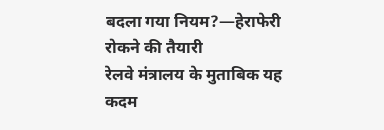बदला गया नियम?—हेराफेरी रोकने की तैयारी
रेलवे मंत्रालय के मुताबिक यह कदम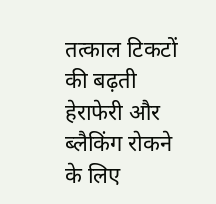तत्काल टिकटों की बढ़ती हेराफेरी और ब्लैकिंग रोकने के लिए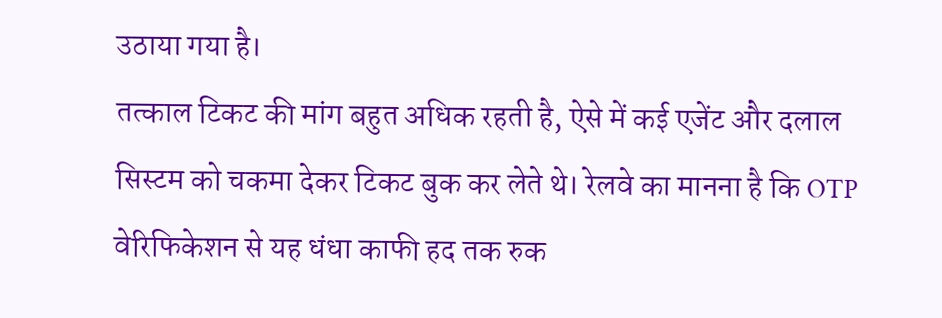उठाया गया है।
तत्काल टिकट की मांग बहुत अधिक रहती है, ऐसे में कई एजेंट और दलाल सिस्टम को चकमा देकर टिकट बुक कर लेते थे। रेलवे का मानना है कि OTP वेरिफिकेशन से यह धंधा काफी हद तक रुक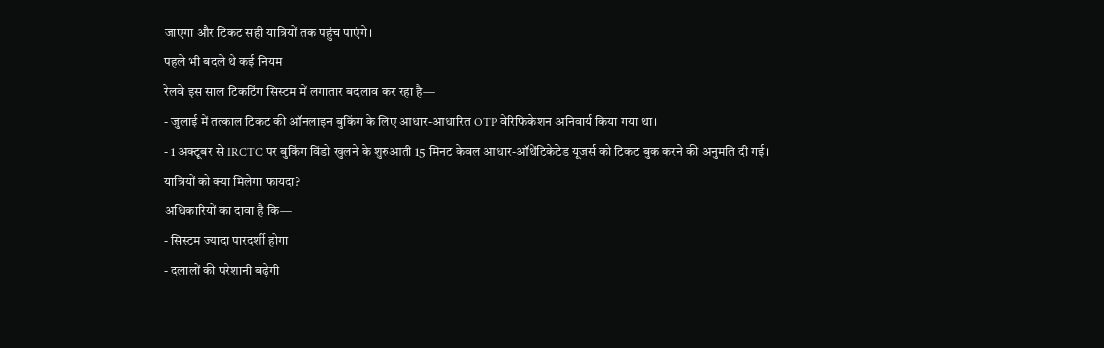जाएगा और टिकट सही यात्रियों तक पहुंच पाएंगे।
पहले भी बदले थे कई नियम
रेलवे इस साल टिकटिंग सिस्टम में लगातार बदलाव कर रहा है—
- जुलाई में तत्काल टिकट की ऑनलाइन बुकिंग के लिए आधार-आधारित OTP वेरिफिकेशन अनिवार्य किया गया था।
- 1 अक्टूबर से IRCTC पर बुकिंग विंडो खुलने के शुरुआती 15 मिनट केवल आधार-ऑथेंटिकेटेड यूजर्स को टिकट बुक करने की अनुमति दी गई।
यात्रियों को क्या मिलेगा फायदा?
अधिकारियों का दावा है कि—
- सिस्टम ज्यादा पारदर्शी होगा
- दलालों की परेशानी बढ़ेगी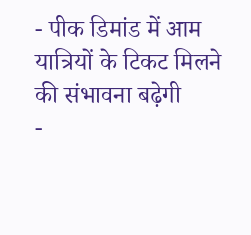- पीक डिमांड में आम यात्रियों के टिकट मिलने की संभावना बढ़ेगी
-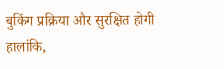बुकिंग प्रक्रिया और सुरक्षित होगी
हालांकि,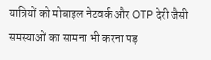यात्रियों को मोबाइल नेटवर्क और OTP देरी जैसी समस्याओं का सामना भी करना पड़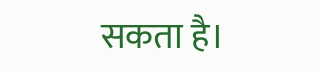सकता है।